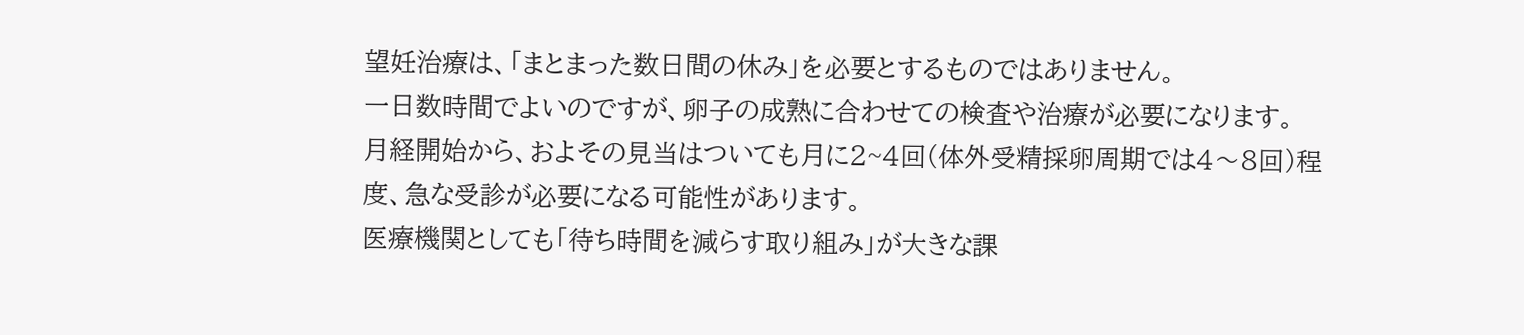望妊治療は、「まとまった数日間の休み」を必要とするものではありません。
一日数時間でよいのですが、卵子の成熟に合わせての検査や治療が必要になります。
月経開始から、およその見当はついても月に2~4回(体外受精採卵周期では4〜8回)程度、急な受診が必要になる可能性があります。
医療機関としても「待ち時間を減らす取り組み」が大きな課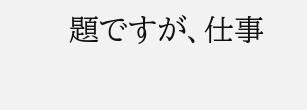題ですが、仕事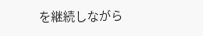を継続しながら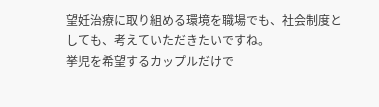望妊治療に取り組める環境を職場でも、社会制度としても、考えていただきたいですね。
挙児を希望するカップルだけで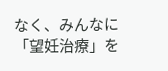なく、みんなに「望妊治療」を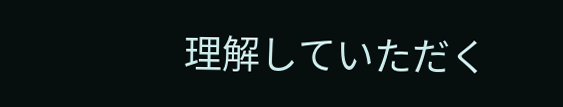理解していただく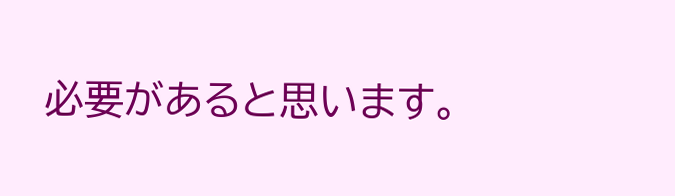必要があると思います。